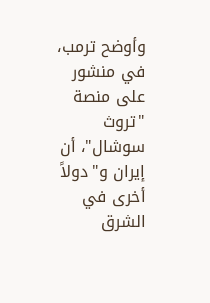وأوضح ترمب، في منشور على منصة "تروث سوشال"، أن إيران و"دولاً أخرى في الشرق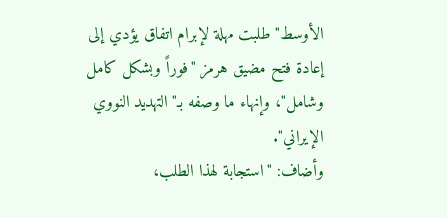الأوسط" طلبت مهلة لإبرام اتفاق يؤدي إلى إعادة فتح مضيق هرمز "فوراً وبشكل كامل وشامل"، وإنهاء ما وصفه بـ"التهديد النووي الإيراني".
وأضاف: "استجابة لهذا الطلب،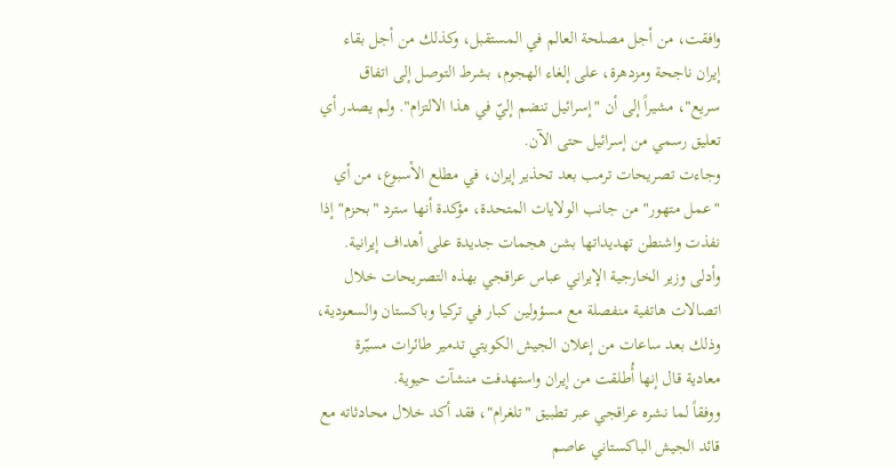وافقت، من أجل مصلحة العالم في المستقبل، وكذلك من أجل بقاء إيران ناجحة ومزدهرة، على إلغاء الهجوم، بشرط التوصل إلى اتفاق سريع"، مشيراً إلى أن "إسرائيل تنضم إليّ في هذا الالتزام". ولم يصدر أي تعليق رسمي من إسرائيل حتى الآن.
وجاءت تصريحات ترمب بعد تحذير إيران، في مطلع الأسبوع، من أي "عمل متهور" من جانب الولايات المتحدة، مؤكدة أنها سترد "بحزم" إذا نفذت واشنطن تهديداتها بشن هجمات جديدة على أهداف إيرانية.
وأدلى وزير الخارجية الإيراني عباس عراقجي بهذه التصريحات خلال اتصالات هاتفية منفصلة مع مسؤولين كبار في تركيا وباكستان والسعودية، وذلك بعد ساعات من إعلان الجيش الكويتي تدمير طائرات مسيّرة معادية قال إنها أُطلقت من إيران واستهدفت منشآت حيوية.
ووفقاً لما نشره عراقجي عبر تطبيق "تلغرام"، فقد أكد خلال محادثاته مع قائد الجيش الباكستاني عاصم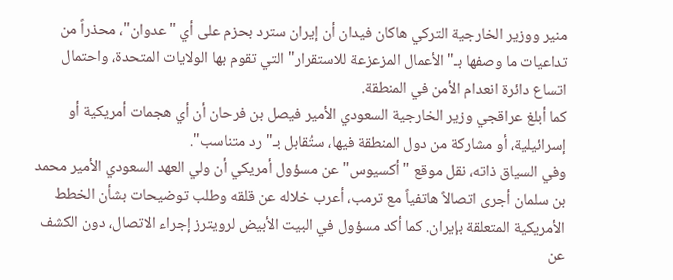منير ووزير الخارجية التركي هاكان فيدان أن إيران سترد بحزم على أي "عدوان"، محذراً من تداعيات ما وصفها بـ"الأعمال المزعزعة للاستقرار" التي تقوم بها الولايات المتحدة، واحتمال اتساع دائرة انعدام الأمن في المنطقة.
كما أبلغ عراقجي وزير الخارجية السعودي الأمير فيصل بن فرحان أن أي هجمات أمريكية أو إسرائيلية، أو مشاركة من دول المنطقة فيها، ستُقابل بـ"رد متناسب".
وفي السياق ذاته، نقل موقع "أكسيوس" عن مسؤول أمريكي أن ولي العهد السعودي الأمير محمد بن سلمان أجرى اتصالاً هاتفياً مع ترمب، أعرب خلاله عن قلقه وطلب توضيحات بشأن الخطط الأمريكية المتعلقة بإيران. كما أكد مسؤول في البيت الأبيض لرويترز إجراء الاتصال، دون الكشف عن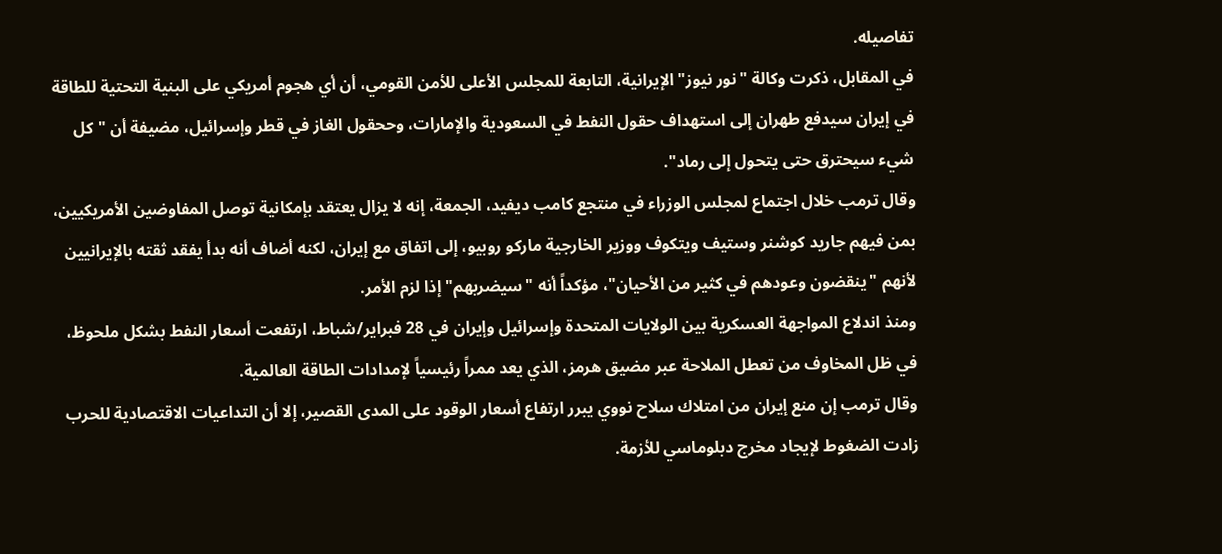تفاصيله.
في المقابل، ذكرت وكالة "نور نيوز" الإيرانية، التابعة للمجلس الأعلى للأمن القومي، أن أي هجوم أمريكي على البنية التحتية للطاقة في إيران سيدفع طهران إلى استهداف حقول النفط في السعودية والإمارات، وححقول الغاز في قطر وإسرائيل، مضيفة أن "كل شيء سيحترق حتى يتحول إلى رماد".
وقال ترمب خلال اجتماع لمجلس الوزراء في منتجع كامب ديفيد، الجمعة، إنه لا يزال يعتقد بإمكانية توصل المفاوضين الأمريكيين، بمن فيهم جاريد كوشنر وستيف ويتكوف ووزير الخارجية ماركو روبيو، إلى اتفاق مع إيران، لكنه أضاف أنه بدأ يفقد ثقته بالإيرانيين لأنهم "ينقضون وعودهم في كثير من الأحيان"، مؤكداً أنه "سيضربهم" إذا لزم الأمر.
ومنذ اندلاع المواجهة العسكرية بين الولايات المتحدة وإسرائيل وإيران في 28 فبراير/شباط، ارتفعت أسعار النفط بشكل ملحوظ، في ظل المخاوف من تعطل الملاحة عبر مضيق هرمز، الذي يعد ممراً رئيسياً لإمدادات الطاقة العالمية.
وقال ترمب إن منع إيران من امتلاك سلاح نووي يبرر ارتفاع أسعار الوقود على المدى القصير، إلا أن التداعيات الاقتصادية للحرب زادت الضغوط لإيجاد مخرج دبلوماسي للأزمة.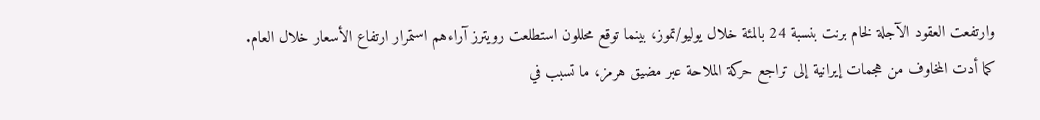وارتفعت العقود الآجلة لخام برنت بنسبة 24 بالمئة خلال يوليو/تموز، بينما توقع محللون استطلعت رويترز آراءهم استمرار ارتفاع الأسعار خلال العام.
كما أدت المخاوف من هجمات إيرانية إلى تراجع حركة الملاحة عبر مضيق هرمز، ما تسبب في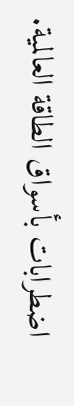اضطرابات بأسواق الطاقة العالمية.